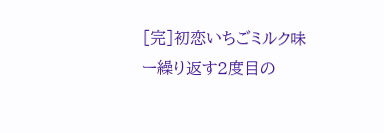[完]初恋いちごミルク味ー繰り返す2度目の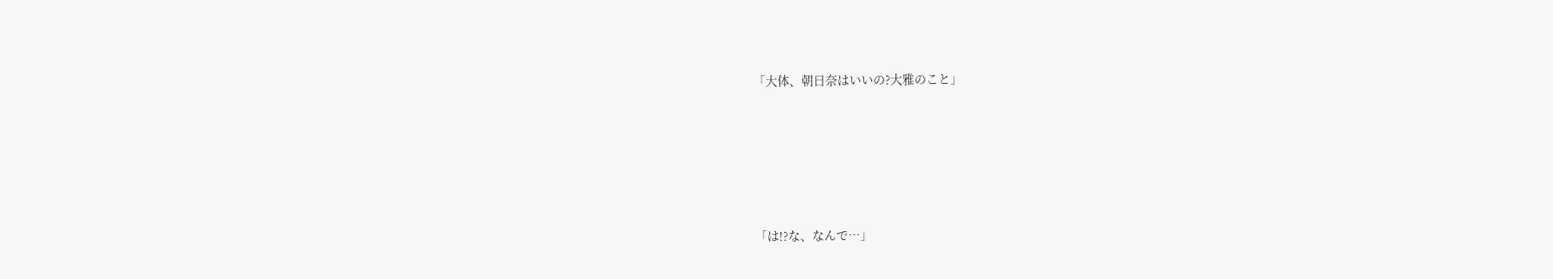「大体、朝日奈はいいの?大雅のこと」






「は!?な、なんで…」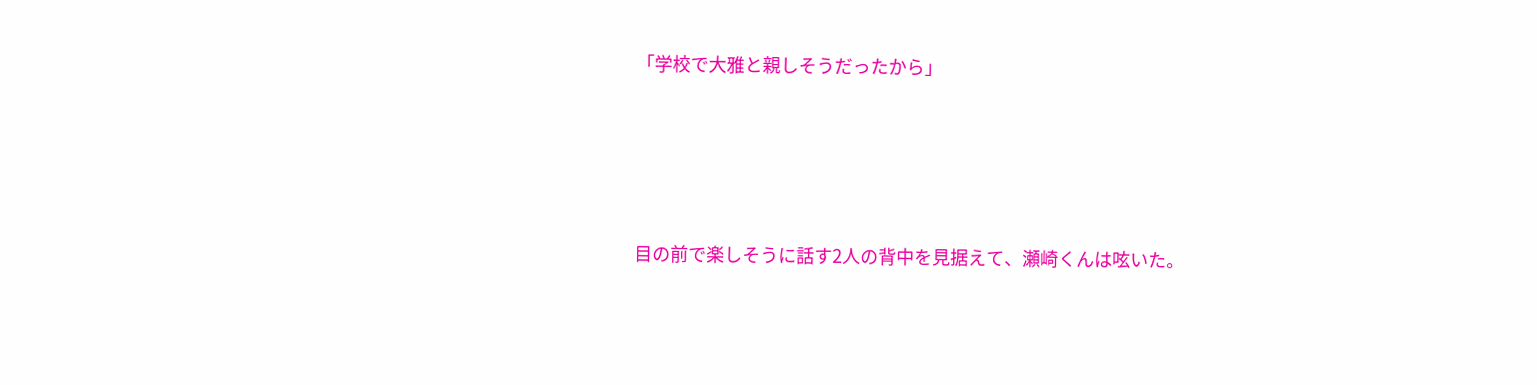「学校で大雅と親しそうだったから」






目の前で楽しそうに話す2人の背中を見据えて、瀬崎くんは呟いた。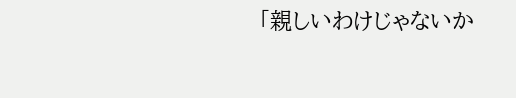「親しいわけじゃないか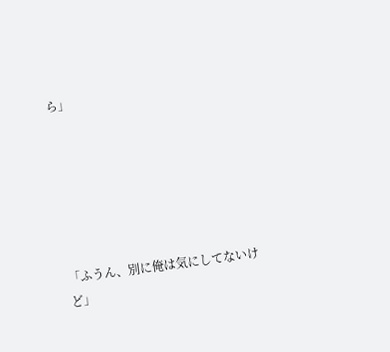ら」






「ふうん、別に俺は気にしてないけど」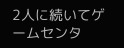2人に続いてゲームセンタ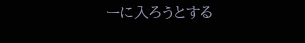ーに入ろうとする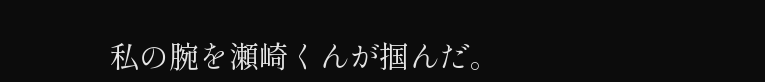私の腕を瀬崎くんが掴んだ。